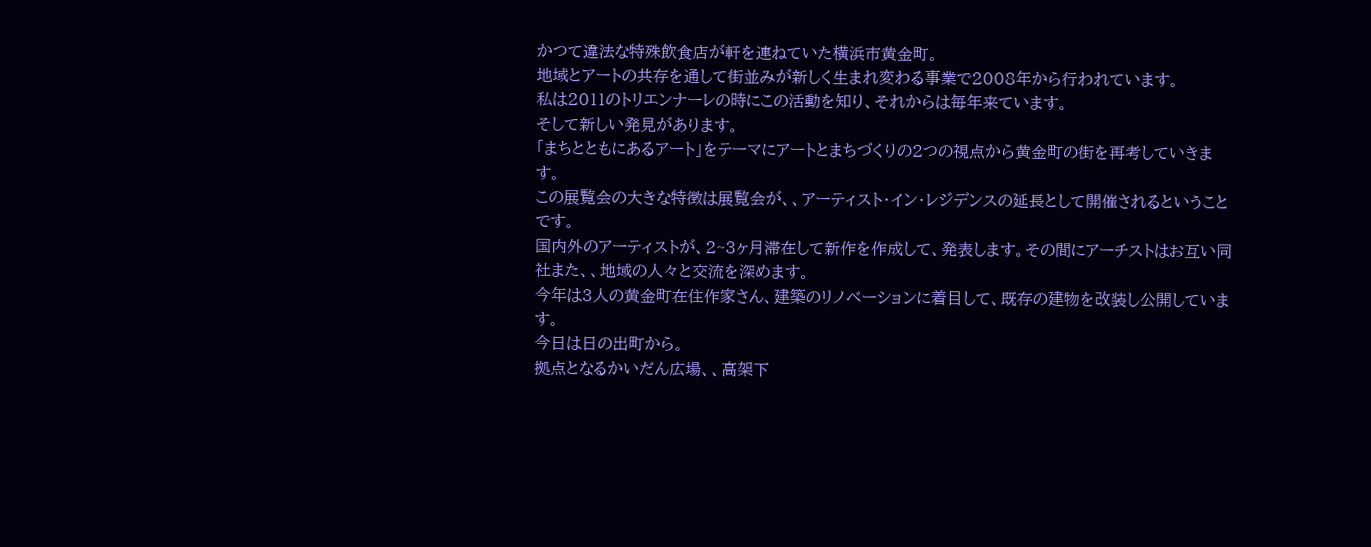かつて違法な特殊飲食店が軒を連ねていた横浜市黄金町。
地域とアートの共存を通して街並みが新しく生まれ変わる事業で2008年から行われています。
私は2011のトリエンナーレの時にこの活動を知り、それからは毎年来ています。
そして新しい発見があります。
「まちとともにあるアート」をテーマにアートとまちづくりの2つの視点から黄金町の街を再考していきます。
この展覧会の大きな特徴は展覧会が、、アーティスト・イン・レジデンスの延長として開催されるということです。
国内外のアーティストが、2~3ヶ月滞在して新作を作成して、発表します。その間にアーチストはお互い同社また、、地域の人々と交流を深めます。
今年は3人の黄金町在住作家さん、建築のリノベーションに着目して、既存の建物を改装し公開しています。
今日は日の出町から。
拠点となるかいだん広場、、高架下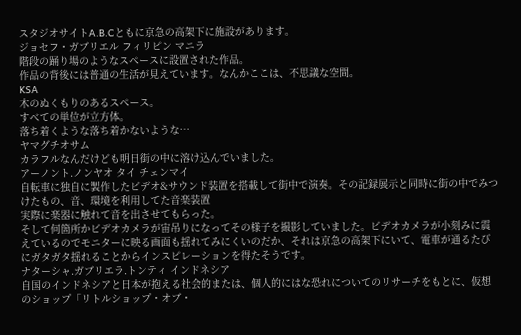スタジオサイトA.B.Cともに京急の高架下に施設があります。
ジョセフ・ガブリエル フィリピン マニラ
階段の踊り場のようなスペースに設置された作品。
作品の背後には普通の生活が見えています。なんかここは、不思議な空間。
KSA
木のぬくもりのあるスペース。
すべての単位が立方体。
落ち着くような落ち着かないような…
ヤマグチオサム
カラフルなんだけども明日街の中に溶け込んでいました。
アーノント.ノンヤオ タイ チェンマイ
自転車に独自に製作したビデオ&サウンド装置を搭載して街中で演奏。その記録展示と同時に街の中でみつけたもの、音、環境を利用してた音楽装置
実際に楽器に触れて音を出させてもらった。
そして何箇所かビデオカメラが宙吊りになってその様子を撮影していました。ビデオカメラが小刻みに震えているのでモニターに映る画面も揺れてみにくいのだか、それは京急の高架下にいて、電車が通るたびにガタガタ揺れることからインスピレーションを得たそうです。
ナターシャ.ガブリエラ.トンティ インドネシア
自国のインドネシアと日本が抱える社会的または、個人的にはな恐れについてのリサーチをもとに、仮想のショップ「リトルショップ・オブ・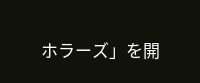ホラーズ」を開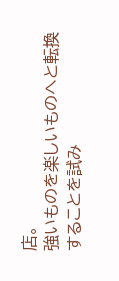店。
強いものを楽しいものへと転換することを試み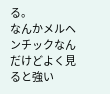る。
なんかメルヘンチックなんだけどよく見ると強い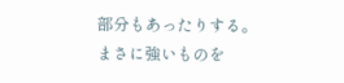部分もあったりする。
まさに強いものを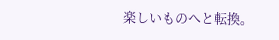楽しいものへと転換。